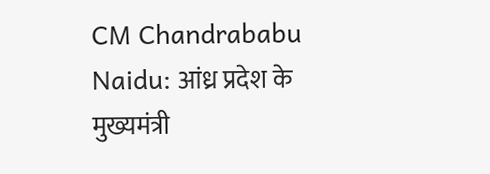CM Chandrababu Naidu: आंध्र प्रदेश के मुख्यमंत्री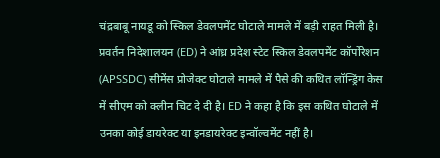चंद्रबाबू नायडू को स्किल डेवलपमेंट घोटाले मामले में बड़ी राहत मिली है। प्रवर्तन निदेशालयन (ED) ने आंध्र प्रदेश स्टेट स्किल डेवलपमेंट कॉर्पोरेशन (APSSDC) सीमेंस प्रोजेक्ट घोटाले मामले में पैसे की कथित लॉन्ड्रिंग केस में सीएम को क्लीन चिट दे दी है। ED ने कहा है कि इस कथित घोटाले में उनका कोई डायरेक्ट या इनडायरेक्ट इन्वॉल्वमेंट नहीं है।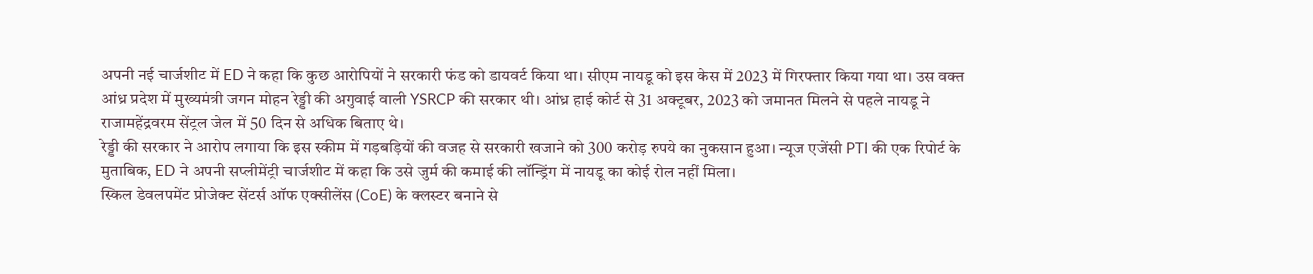अपनी नई चार्जशीट में ED ने कहा कि कुछ आरोपियों ने सरकारी फंड को डायवर्ट किया था। सीएम नायडू को इस केस में 2023 में गिरफ्तार किया गया था। उस वक्त आंध्र प्रदेश में मुख्यमंत्री जगन मोहन रेड्डी की अगुवाई वाली YSRCP की सरकार थी। आंध्र हाई कोर्ट से 31 अक्टूबर, 2023 को जमानत मिलने से पहले नायडू ने राजामहेंद्रवरम सेंट्रल जेल में 50 दिन से अधिक बिताए थे।
रेड्डी की सरकार ने आरोप लगाया कि इस स्कीम में गड़बड़ियों की वजह से सरकारी खजाने को 300 करोड़ रुपये का नुकसान हुआ। न्यूज एजेंसी PTI की एक रिपोर्ट के मुताबिक, ED ने अपनी सप्लीमेंट्री चार्जशीट में कहा कि उसे जुर्म की कमाई की लॉन्ड्रिंग में नायडू का कोई रोल नहीं मिला।
स्किल डेवलपमेंट प्रोजेक्ट सेंटर्स ऑफ एक्सीलेंस (CoE) के क्लस्टर बनाने से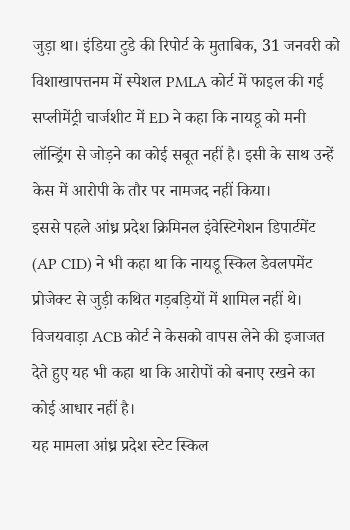जुड़ा था। इंडिया टुडे की रिपोर्ट के मुताबिक, 31 जनवरी को विशाखापत्तनम में स्पेशल PMLA कोर्ट में फाइल की गई सप्लीमेंट्री चार्जशीट में ED ने कहा कि नायडू को मनी लॉन्ड्रिंग से जोड़ने का कोई सबूत नहीं है। इसी के साथ उन्हें केस में आरोपी के तौर पर नामजद नहीं किया।
इससे पहले आंध्र प्रदेश क्रिमिनल इंवेस्टिगेशन डिपार्टमेंट (AP CID) ने भी कहा था कि नायडू स्किल डेवलपमेंट प्रोजेक्ट से जुड़ी कथित गड़बड़ियों में शामिल नहीं थे। विजयवाड़ा ACB कोर्ट ने केसको वापस लेने की इजाजत देते हुए यह भी कहा था कि आरोपों को बनाए रखने का कोई आधार नहीं है।
यह मामला आंध्र प्रदेश स्टेट स्किल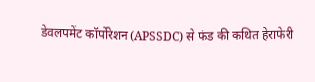डेवलपमेंट कॉर्पोरेशन (APSSDC) से फंड की कथित हेराफेरी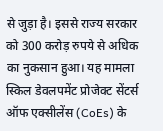से जुड़ा है। इससे राज्य सरकार को 300 करोड़ रुपये से अधिक का नुकसान हुआ। यह मामला स्किल डेवलपमेंट प्रोजेक्ट सेंटर्स ऑफ एक्सीलेंस (CoEs) के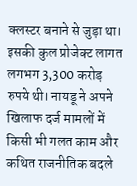क्लस्टर बनाने से जुड़ा था। इसकी कुल प्रोजेक्ट लागत लगभग 3,300 करोड़ रुपये थी। नायडू ने अपने खिलाफ दर्ज मामलों में किसी भी गलत काम और कथित राजनीतिक बदले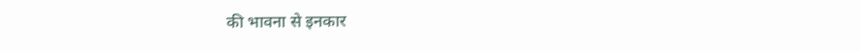की भावना से इनकार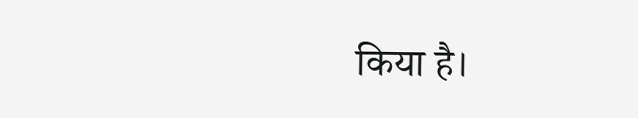किया है।